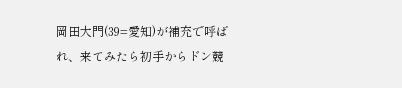岡田大門(39=愛知)が補充で呼ばれ、来てみたら初手からドン競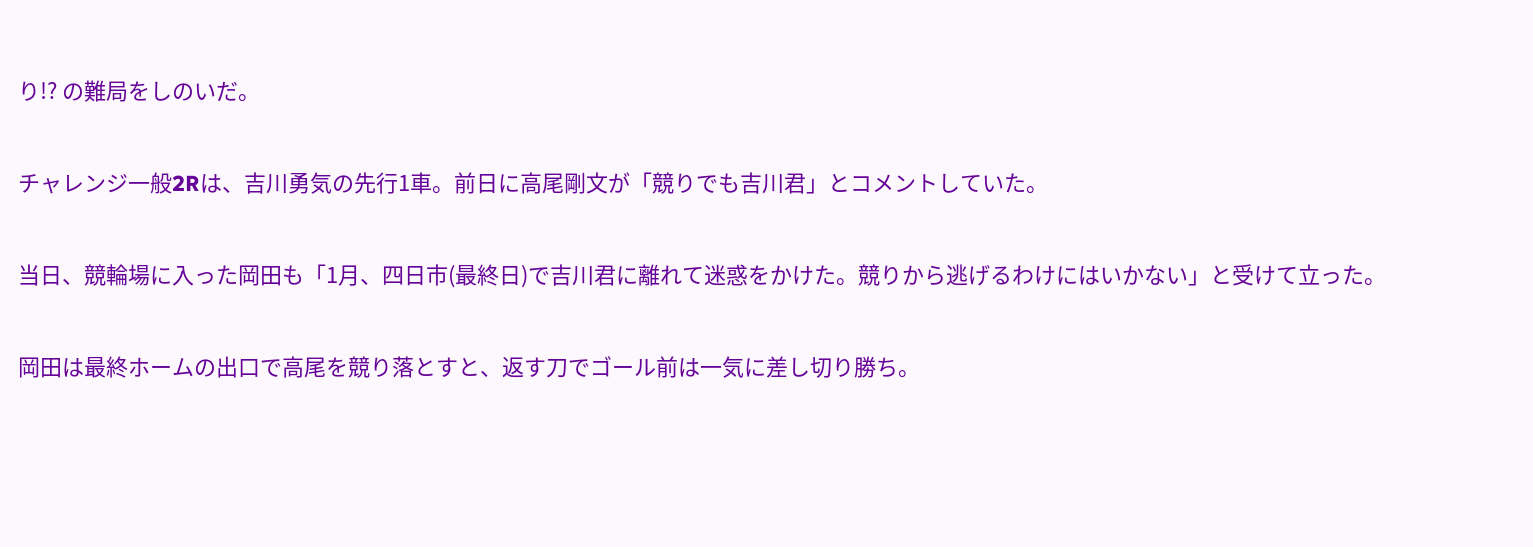り!? の難局をしのいだ。

チャレンジ一般2Rは、吉川勇気の先行1車。前日に高尾剛文が「競りでも吉川君」とコメントしていた。

当日、競輪場に入った岡田も「1月、四日市(最終日)で吉川君に離れて迷惑をかけた。競りから逃げるわけにはいかない」と受けて立った。

岡田は最終ホームの出口で高尾を競り落とすと、返す刀でゴール前は一気に差し切り勝ち。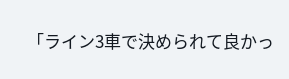「ライン3車で決められて良かっ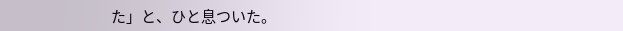た」と、ひと息ついた。